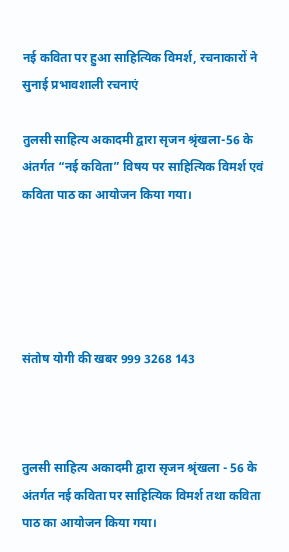नई कविता पर हुआ साहित्यिक विमर्श, रचनाकारों ने सुनाई प्रभावशाली रचनाएं

तुलसी साहित्य अकादमी द्वारा सृजन श्रृंखला-56 के अंतर्गत “नई कविता” विषय पर साहित्यिक विमर्श एवं कविता पाठ का आयोजन किया गया।





संतोष योगी की खबर 999 3268 143



तुलसी साहित्य अकादमी द्वारा सृजन श्रृंखला - 56 के अंतर्गत नई कविता पर साहित्यिक विमर्श तथा कविता पाठ का आयोजन किया गया।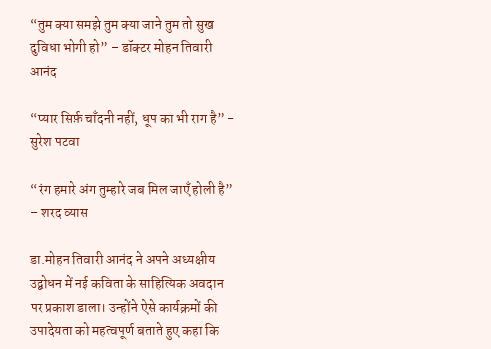“तुम क्या समझे तुम क्या जाने तुम तो सुख दुविधा भोगी हो” – डॉक्टर मोहन तिवारी आनंद

“प्यार सिर्फ़ चाँदनी नहीं, धूप का भी राग है” - सुरेश पटवा

“रंग हमारे अंग तुम्हारे जब मिल जाएँ होली है” – शरद व्यास

डा.मोहन तिवारी आनंद ने अपने अध्यक्षीय उद्बोधन में नई कविता के साहित्यिक अवदान पर प्रकाश डाला। उन्होंने ऐसे कार्यक्रमों की उपादेयता को महत्वपूर्ण बताते हुए कहा कि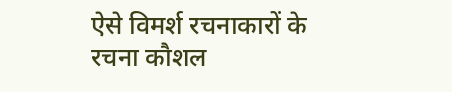ऐसे विमर्श रचनाकारों के रचना कौशल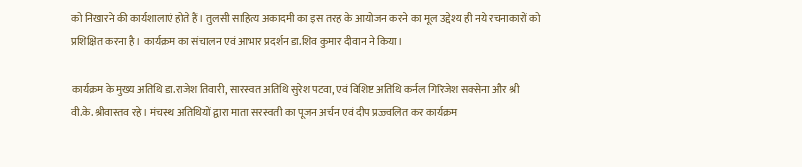को निखारने की कार्यशालाएं होते हैं। तुलसी साहित्य अकादमी का इस तरह के आयोजन करने का मूल उद्देश्य ही नये रचनाकारों को प्रशिक्षित करना है। कार्यक्रम का संचालन एवं आभार प्रदर्शन डा.शिव कुमार दीवान ने किया।

कार्यक्रम के मुख्य अतिथि डा.राजेश तिवारी, सारस्वत अतिथि सुरेश पटवा, एवं विशिष्ट अतिथि कर्नल गिरिजेश सक्सेना और श्री वी.के.श्रीवास्तव रहे। मंचस्थ अतिथियों द्वारा माता सरस्वती का पूजन अर्चन एवं दीप प्रज्ज्वलित कर कार्यक्रम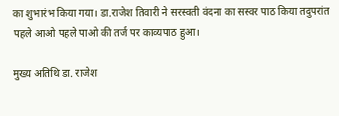का शुभारंभ किया गया। डा.राजेश तिवारी ने सरस्वती वंदना का सस्वर पाठ किया तदुपरांत पहले आओ पहले पाओ की तर्ज पर काव्यपाठ हुआ।

मुख्य अतिथि डा. राजेश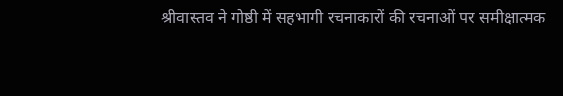श्रीवास्तव ने गोष्ठी में सहभागी रचनाकारों की रचनाओं पर समीक्षात्मक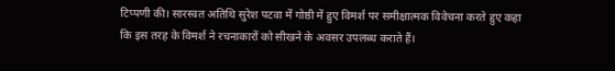टिप्पणी की। सारस्वत अतिथि सुरेश पटवा में गोष्ठी में हुए विमर्श पर समीक्षात्मक विवेचना करते हुए कहा कि इस तरह के विमर्श ने रचनाकारों को सीखने के अवसर उपलब्ध कराते हैं।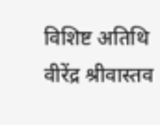विशिष्ट अतिथि वीरेंद्र श्रीवास्तव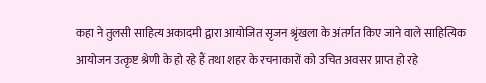कहा ने तुलसी साहित्य अकादमी द्वारा आयोजित सृजन श्रृंखला के अंतर्गत किए जाने वाले साहित्यिक आयोजन उत्कृष्ट श्रेणी के हो रहे हैं तथा शहर के रचनाकारों को उचित अवसर प्राप्त हो रहे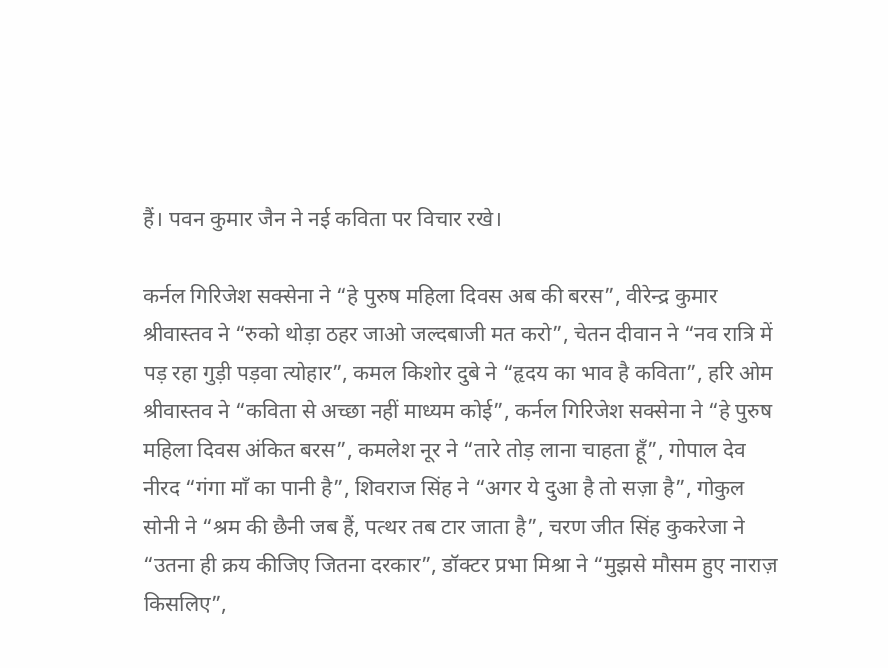हैं। पवन कुमार जैन ने नई कविता पर विचार रखे।

कर्नल गिरिजेश सक्सेना ने “हे पुरुष महिला दिवस अब की बरस”, वीरेन्द्र कुमार श्रीवास्तव ने “रुको थोड़ा ठहर जाओ जल्दबाजी मत करो”, चेतन दीवान ने “नव रात्रि में पड़ रहा गुड़ी पड़वा त्योहार”, कमल किशोर दुबे ने “हृदय का भाव है कविता”, हरि ओम श्रीवास्तव ने “कविता से अच्छा नहीं माध्यम कोई”, कर्नल गिरिजेश सक्सेना ने “हे पुरुष महिला दिवस अंकित बरस”, कमलेश नूर ने “तारे तोड़ लाना चाहता हूँ”, गोपाल देव नीरद “गंगा माँ का पानी है”, शिवराज सिंह ने “अगर ये दुआ है तो सज़ा है”, गोकुल सोनी ने “श्रम की छैनी जब हैं, पत्थर तब टार जाता है”, चरण जीत सिंह कुकरेजा ने “उतना ही क्रय कीजिए जितना दरकार”, डॉक्टर प्रभा मिश्रा ने “मुझसे मौसम हुए नाराज़ किसलिए”,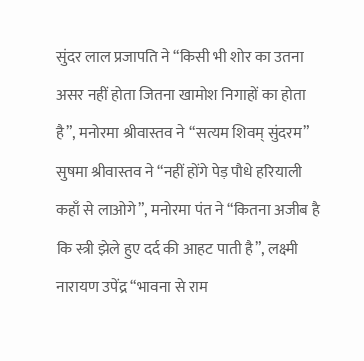सुंदर लाल प्रजापति ने “किसी भी शोर का उतना असर नहीं होता जितना खामोश निगाहों का होता है”, मनोरमा श्रीवास्तव ने “सत्यम शिवम् सुंदरम” सुषमा श्रीवास्तव ने “नहीं होंगे पेड़ पौधे हरियाली कहाँ से लाओगे”, मनोरमा पंत ने “कितना अजीब है कि स्त्री झेले हुए दर्द की आहट पाती है”, लक्ष्मी नारायण उपेंद्र “भावना से राम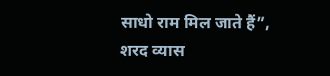साधो राम मिल जाते हैं”, शरद व्यास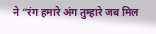ने “रंग हमारे अंग तुम्हारे जब मिल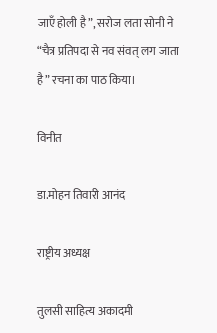जाएँ होली है”, सरोज लता सोनी ने “चैत्र प्रतिपदा से नव संवत् लग जाता है” रचना का पाठ किया।

विनीत

डा.मोहन तिवारी आनंद

राष्ट्रीय अध्यक्ष

तुलसी साहित्य अकादमी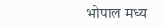भोपाल मध्य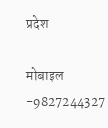प्रदेश

मोबाइल -9827244327